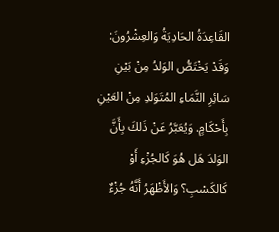القَاعِدَةُ الحَادِيَةُ وَالعِشْرُونَ:
وَقَدْ يَخْتَصُّ الوَلدُ مِنْ بَيْنِ سَائِرِ النَّمَاءِ المُتَوَلدِ مِنْ العَيْنِ بِأَحْكَامٍ. وَيُعَبَّرُ عَنْ ذَلكَ بِأَنَّ الوَلدَ هَل هُوَ كَالجُزْءِ أَوْ كَالكَسْبِ؟ وَالأَظْهَرُ أَنَّهُ جُزْءٌ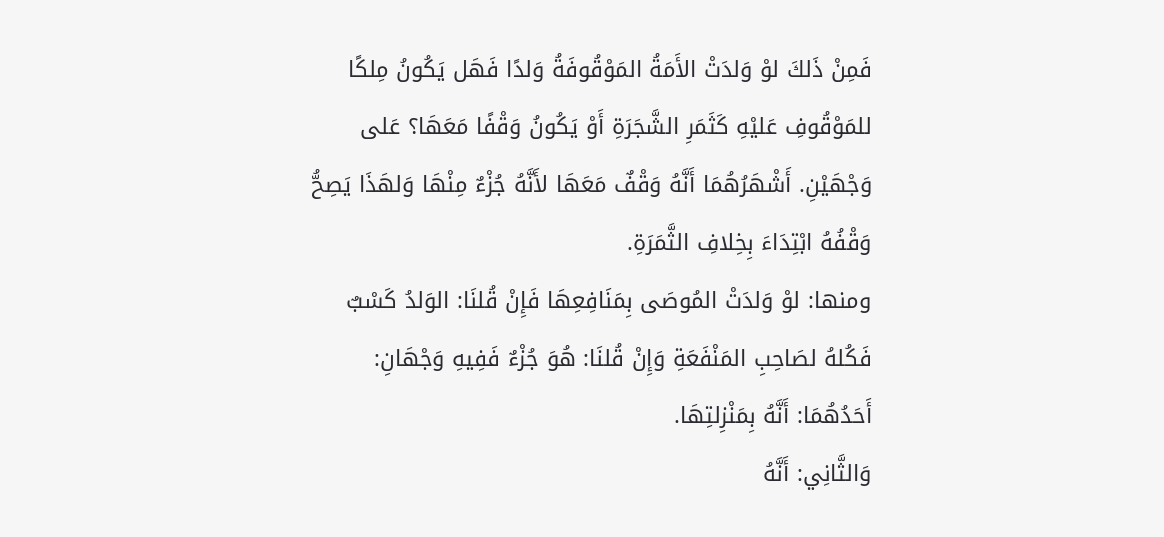فَمِنْ ذَلكَ لوْ وَلدَتْ الأَمَةُ المَوْقُوفَةُ وَلدًا فَهَل يَكُونُ مِلكًا للمَوْقُوفِ عَليْهِ كَثَمَرِ الشَّجَرَةِ أَوْ يَكُونُ وَقْفًا مَعَهَا؟ عَلى وَجْهَيْنِ. أَشْهَرُهُمَا أَنَّهُ وَقْفٌ مَعَهَا لأَنَّهُ جُزْءٌ مِنْهَا وَلهَذَا يَصِحُّ وَقْفُهُ ابْتِدَاءَ بِخِلافِ الثَّمَرَةِ.
ومنها: لوْ وَلدَتْ المُوصَى بِمَنَافِعِهَا فَإِنْ قُلنَا: الوَلدُ كَسْبٌ فَكُلهُ لصَاحِبِ المَنْفَعَةِ وَإِنْ قُلنَا: هُوَ جُزْءٌ فَفِيهِ وَجْهَانِ: أَحَدُهُمَا: أَنَّهُ بِمَنْزِلتِهَا.
وَالثَّانِي: أَنَّهُ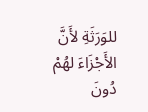للوَرَثَةِ لأَنَّ الأَجْزَاءَ لهُمْ دُونَ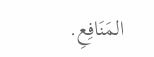المَنَافِعِ.